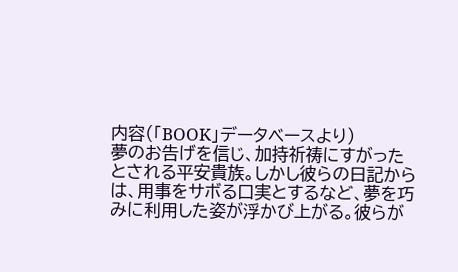内容(「BOOK」データベースより)
夢のお告げを信じ、加持祈祷にすがったとされる平安貴族。しかし彼らの日記からは、用事をサボる口実とするなど、夢を巧みに利用した姿が浮かび上がる。彼らが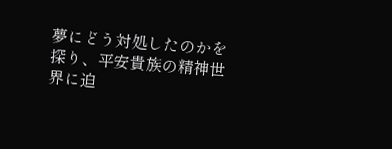夢にどう対処したのかを探り、平安貴族の精神世界に迫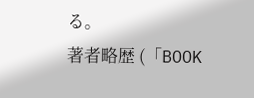る。
著者略歴 (「BOOK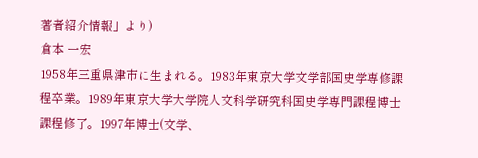著者紹介情報」より)
倉本 一宏
1958年三重県津市に生まれる。1983年東京大学文学部国史学専修課程卒業。1989年東京大学大学院人文科学研究科国史学専門課程博士課程修了。1997年博士(文学、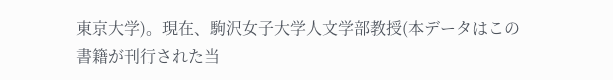東京大学)。現在、駒沢女子大学人文学部教授(本データはこの書籍が刊行された当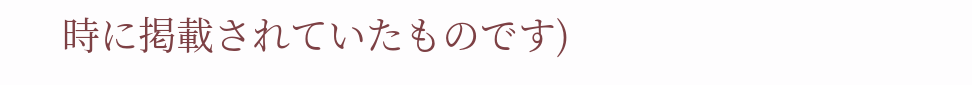時に掲載されていたものです)